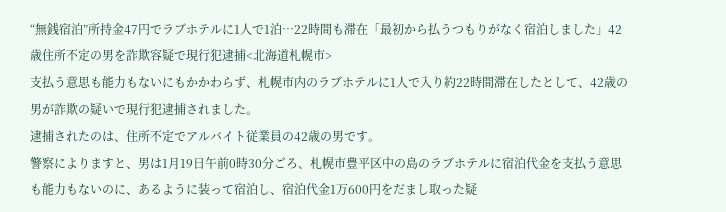“無銭宿泊”所持金47円でラブホテルに1人で1泊…22時間も滞在「最初から払うつもりがなく宿泊しました」42歳住所不定の男を詐欺容疑で現行犯逮捕<北海道札幌市>
支払う意思も能力もないにもかかわらず、札幌市内のラブホテルに1人で入り約22時間滞在したとして、42歳の男が詐欺の疑いで現行犯逮捕されました。
逮捕されたのは、住所不定でアルバイト従業員の42歳の男です。
警察によりますと、男は1月19日午前0時30分ごろ、札幌市豊平区中の島のラブホテルに宿泊代金を支払う意思も能力もないのに、あるように装って宿泊し、宿泊代金1万600円をだまし取った疑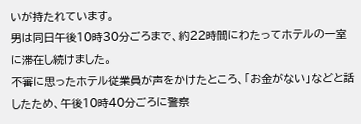いが持たれています。
男は同日午後10時30分ごろまで、約22時間にわたってホテルの一室に滞在し続けました。
不審に思ったホテル従業員が声をかけたところ、「お金がない」などと話したため、午後10時40分ごろに警察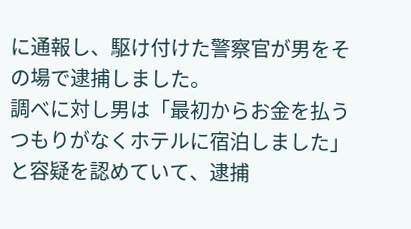に通報し、駆け付けた警察官が男をその場で逮捕しました。
調べに対し男は「最初からお金を払うつもりがなくホテルに宿泊しました」と容疑を認めていて、逮捕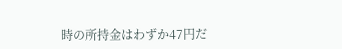時の所持金はわずか47円だ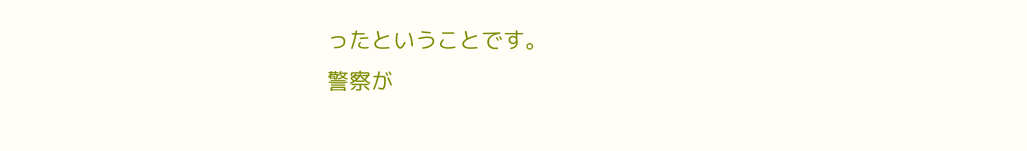ったということです。
警察が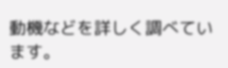動機などを詳しく調べています。